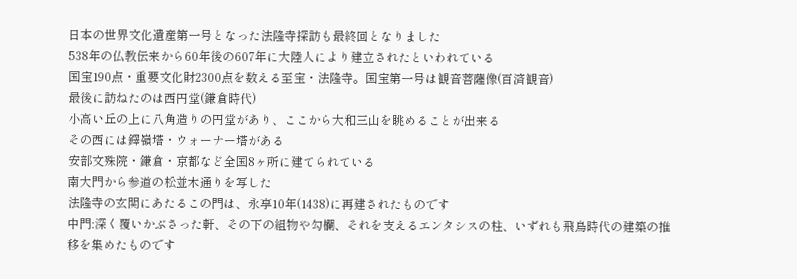日本の世界文化遺産第一号となった法隆寺探訪も最終回となりました
538年の仏教伝来から60年後の607年に大陸人により建立されたといわれている
国宝190点・重要文化財2300点を数える至宝・法隆寺。国宝第一号は観音菩薩像(百済観音)
最後に訪ねたのは西円堂(鎌倉時代)
小高い丘の上に八角造りの円堂があり、ここから大和三山を眺めることが出来る
その西には鐸嶺塔・ウォーナー塔がある
安部文殊院・鎌倉・京都など全国8ヶ所に建てられている
南大門から参道の松並木通りを写した
法隆寺の玄関にあたるこの門は、永享10年(1438)に再建されたものです
中門:深く覆いかぶさった軒、その下の組物や勾欄、それを支えるエンタシスの柱、いずれも飛鳥時代の建築の推移を集めたものです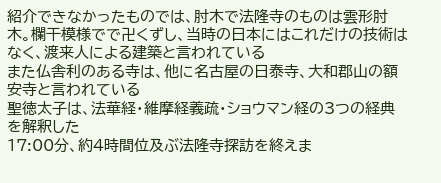紹介できなかったものでは、肘木で法隆寺のものは雲形肘木。欄干模様でで卍くずし、当時の日本にはこれだけの技術はなく、渡来人による建築と言われている
また仏舎利のある寺は、他に名古屋の日泰寺、大和郡山の額安寺と言われている
聖徳太子は、法華経・維摩経義疏・ショウマン経の3つの経典を解釈した
17:00分、約4時間位及ぶ法隆寺探訪を終えま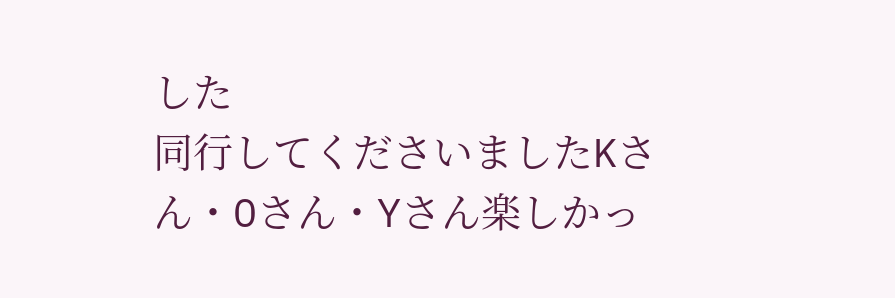した
同行してくださいましたKさん・Oさん・Yさん楽しかっ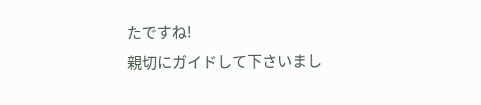たですね!
親切にガイドして下さいまし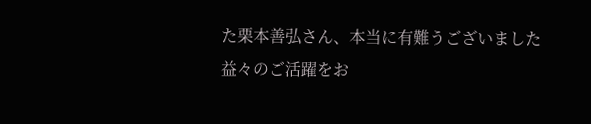た栗本善弘さん、本当に有難うございました
益々のご活躍をお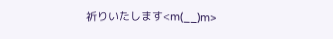祈りいたします<m(__)m>